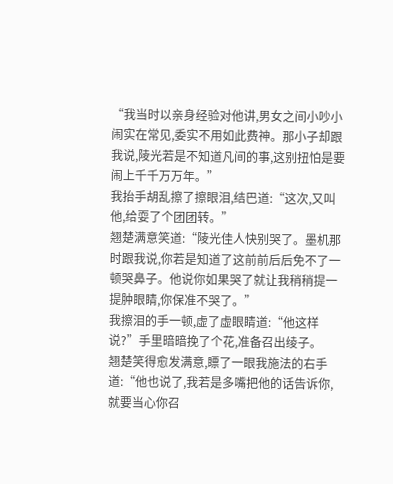“我当时以亲身经验对他讲,男女之间小吵小闹实在常见,委实不用如此费神。那小子却跟我说,陵光若是不知道凡间的事,这别扭怕是要闹上千千万万年。”
我抬手胡乱擦了擦眼泪,结巴道:“这次,又叫他,给耍了个团团转。”
翘楚满意笑道:“陵光佳人快别哭了。墨机那时跟我说,你若是知道了这前前后后免不了一顿哭鼻子。他说你如果哭了就让我稍稍提一提肿眼睛,你保准不哭了。”
我擦泪的手一顿,虚了虚眼睛道:“他这样说?”手里暗暗挽了个花,准备召出绫子。
翘楚笑得愈发满意,瞟了一眼我施法的右手道:“他也说了,我若是多嘴把他的话告诉你,就要当心你召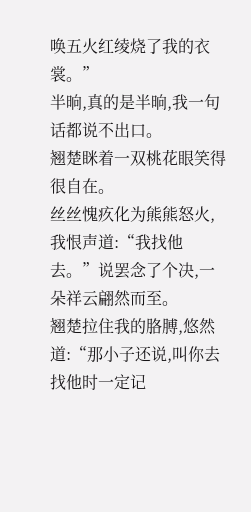唤五火红绫烧了我的衣裳。”
半晌,真的是半晌,我一句话都说不出口。
翘楚眯着一双桃花眼笑得很自在。
丝丝愧疚化为熊熊怒火,我恨声道:“我找他去。”说罢念了个决,一朵祥云翩然而至。
翘楚拉住我的胳膊,悠然道:“那小子还说,叫你去找他时一定记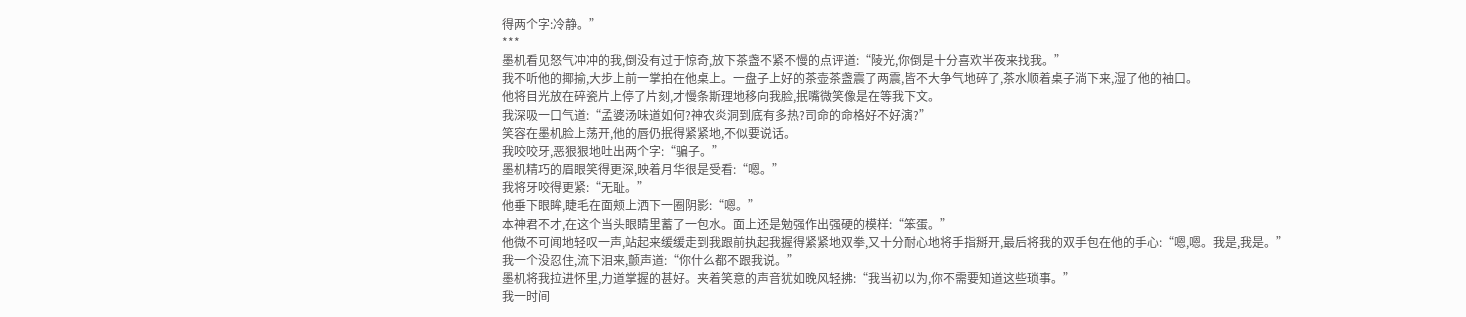得两个字:冷静。”
***
墨机看见怒气冲冲的我,倒没有过于惊奇,放下茶盏不紧不慢的点评道:“陵光,你倒是十分喜欢半夜来找我。”
我不听他的揶揄,大步上前一掌拍在他桌上。一盘子上好的茶壶茶盏震了两震,皆不大争气地碎了,茶水顺着桌子淌下来,湿了他的袖口。
他将目光放在碎瓷片上停了片刻,才慢条斯理地移向我脸,抿嘴微笑像是在等我下文。
我深吸一口气道:“孟婆汤味道如何?神农炎洞到底有多热?司命的命格好不好演?”
笑容在墨机脸上荡开,他的唇仍抿得紧紧地,不似要说话。
我咬咬牙,恶狠狠地吐出两个字:“骗子。”
墨机精巧的眉眼笑得更深,映着月华很是受看:“嗯。”
我将牙咬得更紧:“无耻。”
他垂下眼眸,睫毛在面颊上洒下一圈阴影:“嗯。”
本神君不才,在这个当头眼睛里蓄了一包水。面上还是勉强作出强硬的模样:“笨蛋。”
他微不可闻地轻叹一声,站起来缓缓走到我跟前执起我握得紧紧地双拳,又十分耐心地将手指掰开,最后将我的双手包在他的手心:“嗯,嗯。我是,我是。”
我一个没忍住,流下泪来,颤声道:“你什么都不跟我说。”
墨机将我拉进怀里,力道掌握的甚好。夹着笑意的声音犹如晚风轻拂:“我当初以为,你不需要知道这些琐事。”
我一时间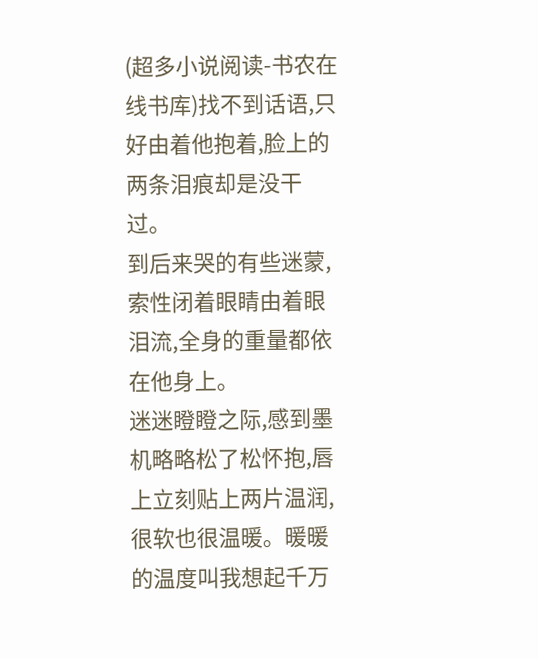(超多小说阅读-书农在线书库)找不到话语,只好由着他抱着,脸上的两条泪痕却是没干过。
到后来哭的有些迷蒙,索性闭着眼睛由着眼泪流,全身的重量都依在他身上。
迷迷瞪瞪之际,感到墨机略略松了松怀抱,唇上立刻贴上两片温润,很软也很温暖。暖暖的温度叫我想起千万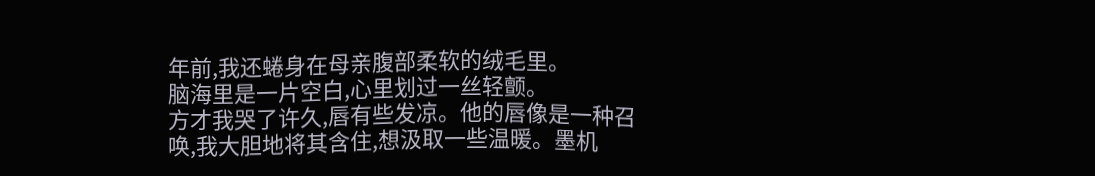年前,我还蜷身在母亲腹部柔软的绒毛里。
脑海里是一片空白,心里划过一丝轻颤。
方才我哭了许久,唇有些发凉。他的唇像是一种召唤,我大胆地将其含住,想汲取一些温暖。墨机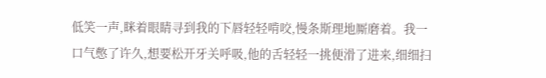低笑一声,眯着眼睛寻到我的下唇轻轻啃咬,慢条斯理地厮磨着。我一口气憋了许久,想要松开牙关呼吸,他的舌轻轻一挑便滑了进来,细细扫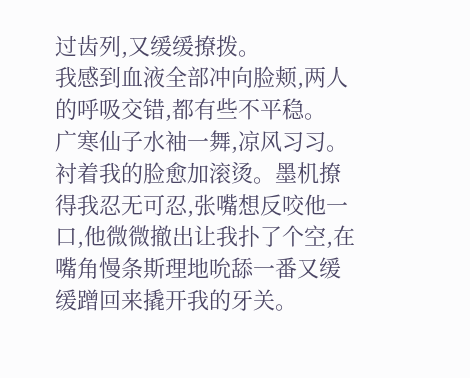过齿列,又缓缓撩拨。
我感到血液全部冲向脸颊,两人的呼吸交错,都有些不平稳。
广寒仙子水袖一舞,凉风习习。
衬着我的脸愈加滚烫。墨机撩得我忍无可忍,张嘴想反咬他一口,他微微撤出让我扑了个空,在嘴角慢条斯理地吮舔一番又缓缓蹭回来撬开我的牙关。